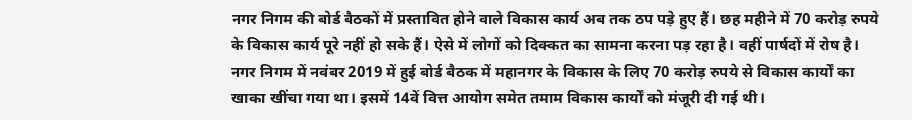नगर निगम की बोर्ड बैठकों में प्रस्तावित होने वाले विकास कार्य अब तक ठप पड़े हुए हैं। छह महीने में 70 करोड़ रुपये के विकास कार्य पूरे नहीं हो सके हैं। ऐसे में लोगों को दिक्कत का सामना करना पड़ रहा है। वहीं पार्षदों में रोष है। नगर निगम में नवंबर 2019 में हुई बोर्ड बैठक में महानगर के विकास के लिए 70 करोड़ रुपये से विकास कार्यों का खाका खींचा गया था। इसमें 14वें वित्त आयोग समेत तमाम विकास कार्यों को मंजूरी दी गई थी।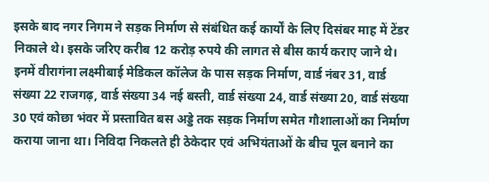इसके बाद नगर निगम ने सड़क निर्माण से संबंधित कई कार्यों के लिए दिसंबर माह में टेंडर निकाले थे। इसके जरिए करीब 12 करोड़ रुपये की लागत से बीस कार्य कराए जाने थे। इनमें वीरागंना लक्ष्मीबाई मेडिकल कॉलेज के पास सड़क निर्माण, वार्ड नंबर 31, वार्ड संख्या 22 राजगढ़, वार्ड संख्या 34 नई बस्ती, वार्ड संख्या 24, वार्ड संख्या 20, वार्ड संख्या 30 एवं कोछा भंवर में प्रस्तावित बस अड्डे तक सड़क निर्माण समेत गौशालाओं का निर्माण कराया जाना था। निविदा निकलते ही ठेकेदार एवं अभियंताओं के बीच पूल बनाने का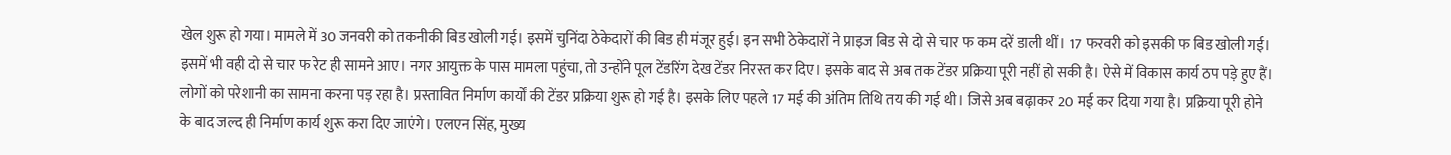खेल शुरू हो गया। मामले में 30 जनवरी को तकनीकी बिड खोली गई। इसमें चुनिंदा ठेकेदारों की बिड ही मंजूर हुई। इन सभी ठेकेदारों ने प्राइज बिड से दो से चार फ कम दरें डाली थीं। 17 फरवरी को इसकी फ बिड खोली गई। इसमें भी वही दो से चार फ रेट ही सामने आए। नगर आयुक्त के पास मामला पहुंचा, तो उन्होंने पूल टेंडरिंग देख टेंडर निरस्त कर दिए। इसके बाद से अब तक टेंडर प्रक्रिया पूरी नहीं हो सकी है। ऐसे में विकास कार्य ठप पड़े हुए हैं। लोगों को परेशानी का सामना करना पड़ रहा है। प्रस्तावित निर्माण कार्यों की टेंडर प्रक्रिया शुरू हो गई है। इसके लिए पहले 17 मई की अंतिम तिथि तय की गई थी। जिसे अब बढ़ाकर 20 मई कर दिया गया है। प्रक्रिया पूरी होने के बाद जल्द ही निर्माण कार्य शुरू करा दिए जाएंगे। एलएन सिंह, मुख्य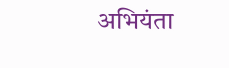अभियंता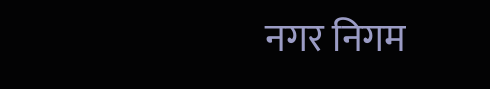नगर निगम